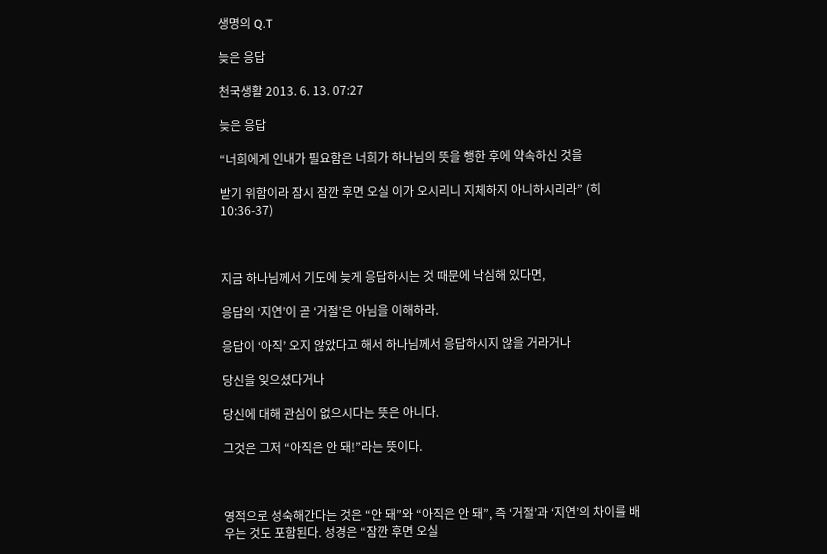생명의 Q.T

늦은 응답

천국생활 2013. 6. 13. 07:27

늦은 응답

“너희에게 인내가 필요함은 너희가 하나님의 뜻을 행한 후에 약속하신 것을

받기 위함이라 잠시 잠깐 후면 오실 이가 오시리니 지체하지 아니하시리라” (히 10:36-37)



지금 하나님께서 기도에 늦게 응답하시는 것 때문에 낙심해 있다면,

응답의 ‘지연’이 곧 ‘거절’은 아님을 이해하라.

응답이 ‘아직’ 오지 않았다고 해서 하나님께서 응답하시지 않을 거라거나

당신을 잊으셨다거나

당신에 대해 관심이 없으시다는 뜻은 아니다.

그것은 그저 “아직은 안 돼!”라는 뜻이다.



영적으로 성숙해간다는 것은 “안 돼”와 “아직은 안 돼”, 즉 ‘거절’과 ‘지연’의 차이를 배우는 것도 포함된다. 성경은 “잠깐 후면 오실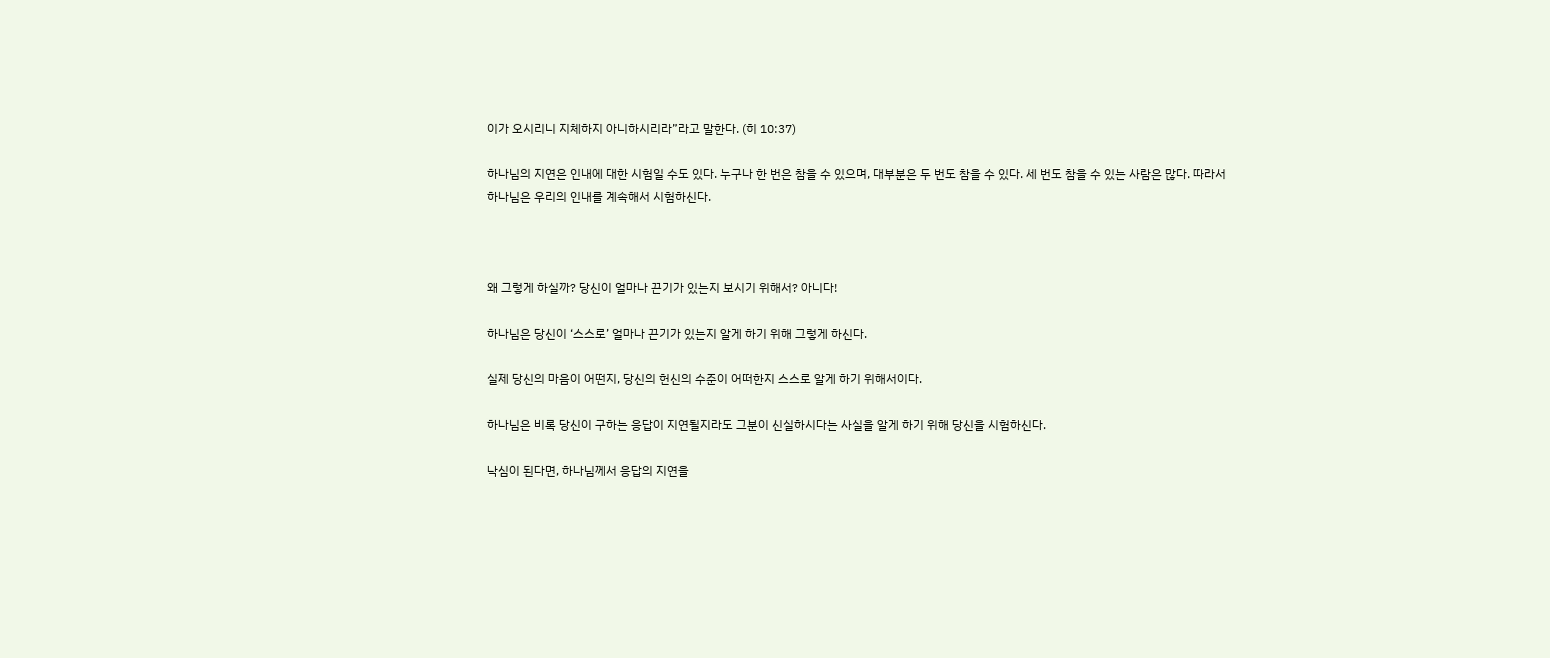이가 오시리니 지체하지 아니하시리라”라고 말한다. (히 10:37)

하나님의 지연은 인내에 대한 시험일 수도 있다. 누구나 한 번은 참을 수 있으며, 대부분은 두 번도 참을 수 있다. 세 번도 참을 수 있는 사람은 많다. 따라서 하나님은 우리의 인내를 계속해서 시험하신다.



왜 그렇게 하실까? 당신이 얼마나 끈기가 있는지 보시기 위해서? 아니다!

하나님은 당신이 ‘스스로’ 얼마나 끈기가 있는지 알게 하기 위해 그렇게 하신다.

실제 당신의 마음이 어떤지, 당신의 헌신의 수준이 어떠한지 스스로 알게 하기 위해서이다.

하나님은 비록 당신이 구하는 응답이 지연될지라도 그분이 신실하시다는 사실을 알게 하기 위해 당신을 시험하신다.

낙심이 된다면, 하나님께서 응답의 지연을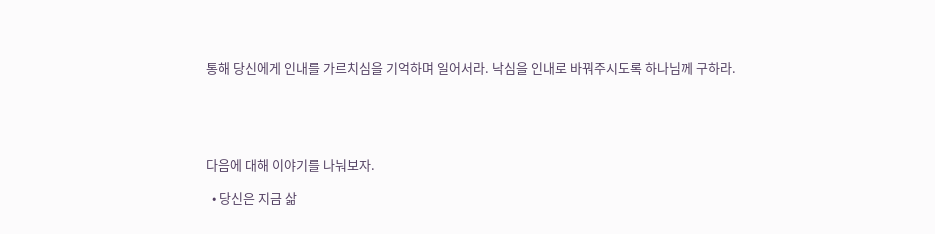통해 당신에게 인내를 가르치심을 기억하며 일어서라. 낙심을 인내로 바꿔주시도록 하나님께 구하라.





다음에 대해 이야기를 나눠보자.

  • 당신은 지금 삶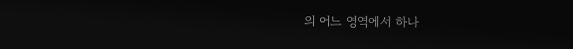의 어느 영역에서 하나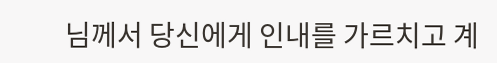님께서 당신에게 인내를 가르치고 계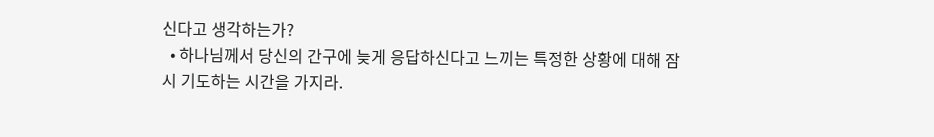신다고 생각하는가?
  • 하나님께서 당신의 간구에 늦게 응답하신다고 느끼는 특정한 상황에 대해 잠시 기도하는 시간을 가지라.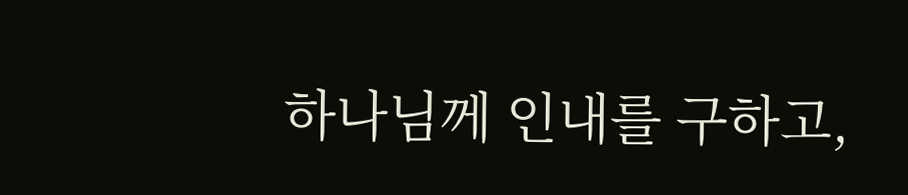하나님께 인내를 구하고,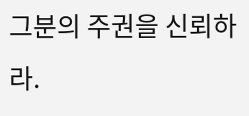그분의 주권을 신뢰하라.